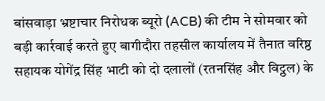बांसवाड़ा भ्रष्टाचार निरोधक ब्यूरो (ACB) की टीम ने सोमवार को बड़ी कार्रवाई करते हुए बागीदौरा तहसील कार्यालय में तैनात वरिष्ठ सहायक योगेंद्र सिंह भाटी को दो दलालों (रतनसिंह और विट्ठल) के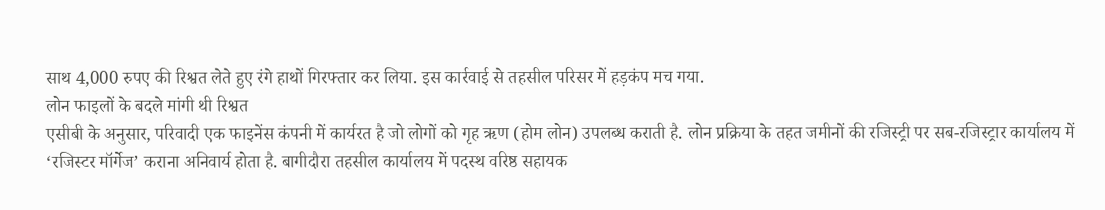साथ 4,000 रुपए की रिश्वत लेते हुए रंगे हाथों गिरफ्तार कर लिया. इस कार्रवाई से तहसील परिसर में हड़कंप मच गया.
लोन फाइलों के बदले मांगी थी रिश्वत
एसीबी के अनुसार, परिवादी एक फाइनेंस कंपनी में कार्यरत है जो लोगों को गृह ऋण (होम लोन) उपलब्ध कराती है. लोन प्रक्रिया के तहत जमीनों की रजिस्ट्री पर सब-रजिस्ट्रार कार्यालय में ‘रजिस्टर मॉर्गेज’ कराना अनिवार्य होता है. बागीदौरा तहसील कार्यालय में पदस्थ वरिष्ठ सहायक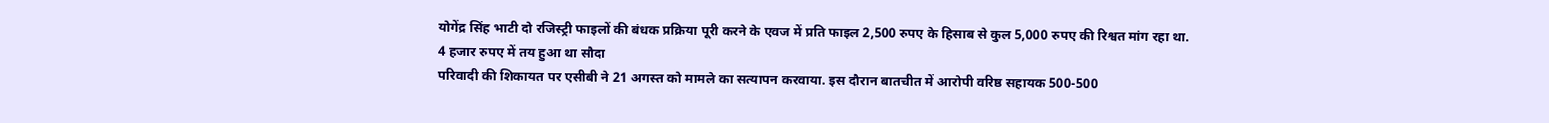योगेंद्र सिंह भाटी दो रजिस्ट्री फाइलों की बंधक प्रक्रिया पूरी करने के एवज में प्रति फाइल 2,500 रुपए के हिसाब से कुल 5,000 रुपए की रिश्वत मांग रहा था.
4 हजार रुपए में तय हुआ था सौदा
परिवादी की शिकायत पर एसीबी ने 21 अगस्त को मामले का सत्यापन करवाया. इस दौरान बातचीत में आरोपी वरिष्ठ सहायक 500-500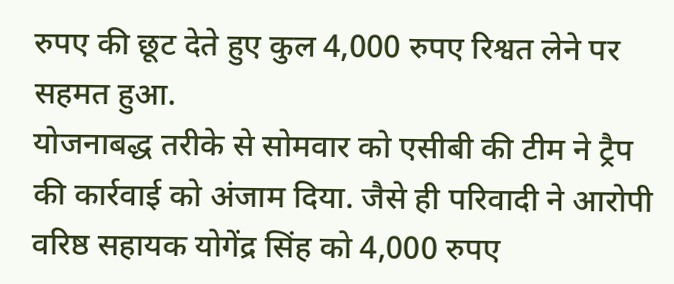रुपए की छूट देते हुए कुल 4,000 रुपए रिश्वत लेने पर सहमत हुआ.
योजनाबद्ध तरीके से सोमवार को एसीबी की टीम ने ट्रैप की कार्रवाई को अंजाम दिया. जैसे ही परिवादी ने आरोपी वरिष्ठ सहायक योगेंद्र सिंह को 4,000 रुपए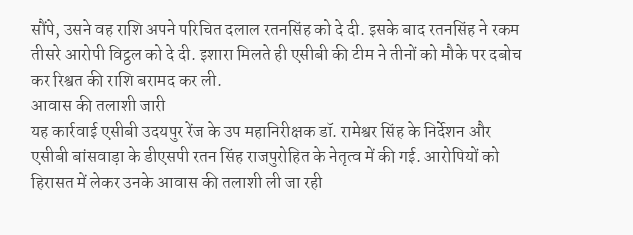सौंपे, उसने वह राशि अपने परिचित दलाल रतनसिंह को दे दी. इसके बाद रतनसिंह ने रकम तीसरे आरोपी विट्ठल को दे दी. इशारा मिलते ही एसीबी की टीम ने तीनों को मौके पर दबोच कर रिश्वत की राशि बरामद कर ली.
आवास की तलाशी जारी
यह कार्रवाई एसीबी उदयपुर रेंज के उप महानिरीक्षक डॉ. रामेश्वर सिंह के निर्देशन और एसीबी बांसवाड़ा के डीएसपी रतन सिंह राजपुरोहित के नेतृत्व में की गई. आरोपियों को हिरासत में लेकर उनके आवास की तलाशी ली जा रही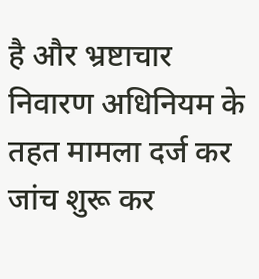है और भ्रष्टाचार निवारण अधिनियम के तहत मामला दर्ज कर जांच शुरू कर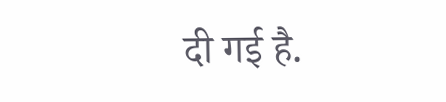दी गई है.